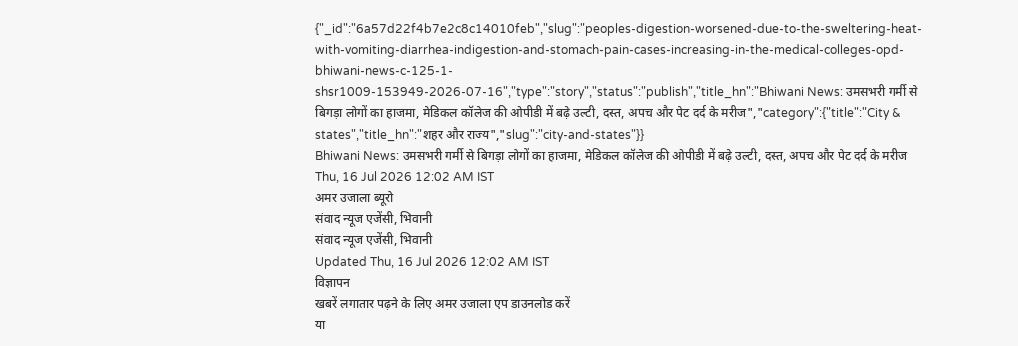{"_id":"6a57d22f4b7e2c8c14010feb","slug":"peoples-digestion-worsened-due-to-the-sweltering-heat-with-vomiting-diarrhea-indigestion-and-stomach-pain-cases-increasing-in-the-medical-colleges-opd-bhiwani-news-c-125-1-shsr1009-153949-2026-07-16","type":"story","status":"publish","title_hn":"Bhiwani News: उमसभरी गर्मी से बिगड़ा लोगों का हाजमा, मेडिकल कॉलेज की ओपीडी में बढ़े उल्टी, दस्त, अपच और पेट दर्द के मरीज","category":{"title":"City & states","title_hn":"शहर और राज्य","slug":"city-and-states"}}
Bhiwani News: उमसभरी गर्मी से बिगड़ा लोगों का हाजमा, मेडिकल कॉलेज की ओपीडी में बढ़े उल्टी, दस्त, अपच और पेट दर्द के मरीज
Thu, 16 Jul 2026 12:02 AM IST
अमर उजाला ब्यूरो
संवाद न्यूज एजेंसी, भिवानी
संवाद न्यूज एजेंसी, भिवानी
Updated Thu, 16 Jul 2026 12:02 AM IST
विज्ञापन
खबरें लगातार पढ़ने के लिए अमर उजाला एप डाउनलोड करें
या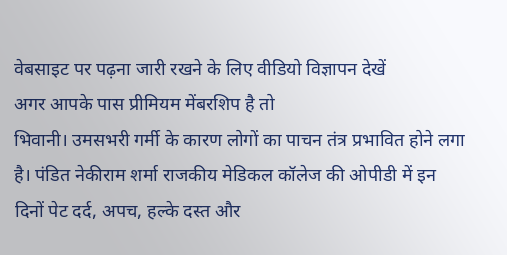वेबसाइट पर पढ़ना जारी रखने के लिए वीडियो विज्ञापन देखें
अगर आपके पास प्रीमियम मेंबरशिप है तो
भिवानी। उमसभरी गर्मी के कारण लोगों का पाचन तंत्र प्रभावित होने लगा है। पंडित नेकीराम शर्मा राजकीय मेडिकल कॉलेज की ओपीडी में इन दिनों पेट दर्द, अपच, हल्के दस्त और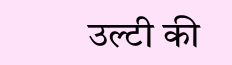उल्टी की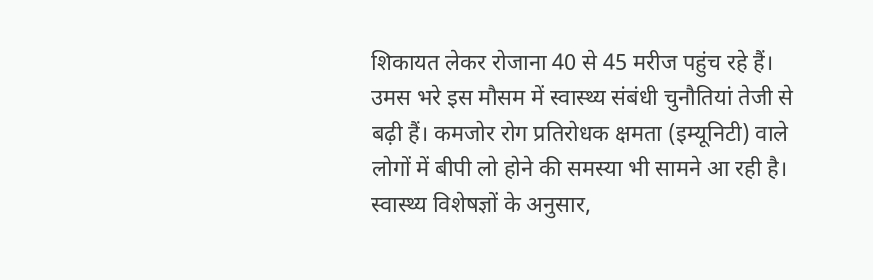शिकायत लेकर रोजाना 40 से 45 मरीज पहुंच रहे हैं। उमस भरे इस मौसम में स्वास्थ्य संबंधी चुनौतियां तेजी से बढ़ी हैं। कमजोर रोग प्रतिरोधक क्षमता (इम्यूनिटी) वाले लोगों में बीपी लो होने की समस्या भी सामने आ रही है। स्वास्थ्य विशेषज्ञों के अनुसार,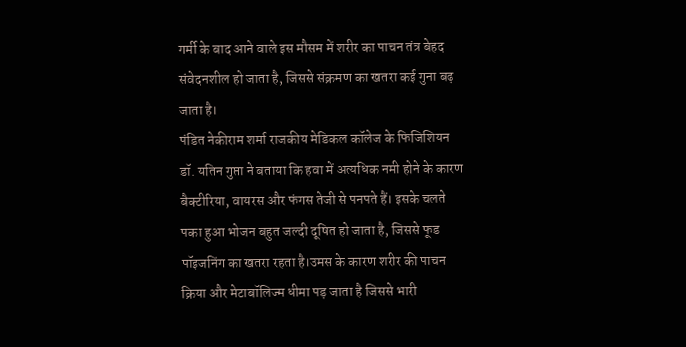गर्मी के बाद आने वाले इस मौसम में शरीर का पाचन तंत्र बेहद संवेदनशील हो जाता है, जिससे संक्रमण का खतरा कई गुना बढ़ जाता है।
पंडित नेकीराम शर्मा राजकीय मेडिकल कॉलेज के फिजिशियन डॉ. यतिन गुप्ता ने बताया कि हवा में अत्यधिक नमी होने के कारण बैक्टीरिया, वायरस और फंगस तेजी से पनपते हैं। इसके चलते पका हुआ भोजन बहुत जल्दी दूषित हो जाता है, जिससे फूड पॉइजनिंग का खतरा रहता है।उमस के कारण शरीर की पाचन क्रिया और मेटाबॉलिज्म धीमा पड़ जाता है जिससे भारी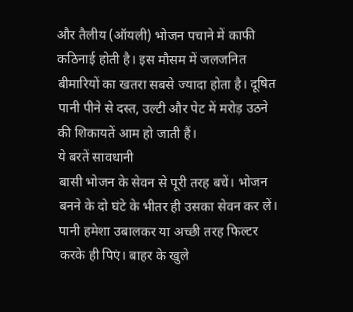और तैलीय (ऑयली) भोजन पचाने में काफी कठिनाई होती है। इस मौसम में जलजनित बीमारियों का खतरा सबसे ज्यादा होता है। दूषित पानी पीने से दस्त, उल्टी और पेट में मरोड़ उठने की शिकायतें आम हो जाती हैं।
ये बरतें सावधानी
बासी भोजन के सेवन से पूरी तरह बचें। भोजन बनने के दो घंटे के भीतर ही उसका सेवन कर लें।
पानी हमेशा उबालकर या अच्छी तरह फिल्टर करके ही पिएं। बाहर के खुले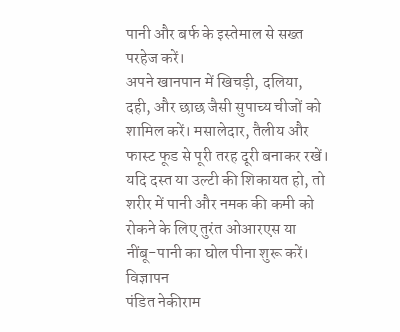पानी और बर्फ के इस्तेमाल से सख्त परहेज करें।
अपने खानपान में खिचड़ी, दलिया, दही, और छाछ जैसी सुपाच्य चीजों को शामिल करें। मसालेदार, तैलीय और फास्ट फूड से पूरी तरह दूरी बनाकर रखें।
यदि दस्त या उल्टी की शिकायत हो, तो शरीर में पानी और नमक की कमी को रोकने के लिए तुरंत ओआरएस या नींबू-पानी का घोल पीना शुरू करें।
विज्ञापन
पंडित नेकीराम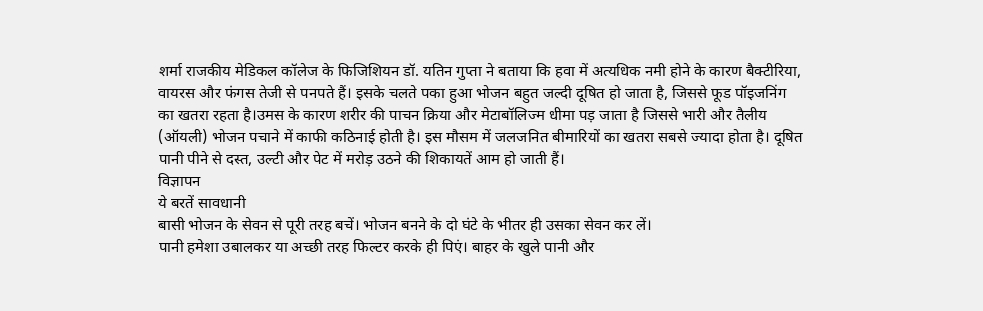शर्मा राजकीय मेडिकल कॉलेज के फिजिशियन डॉ. यतिन गुप्ता ने बताया कि हवा में अत्यधिक नमी होने के कारण बैक्टीरिया, वायरस और फंगस तेजी से पनपते हैं। इसके चलते पका हुआ भोजन बहुत जल्दी दूषित हो जाता है, जिससे फूड पॉइजनिंग का खतरा रहता है।उमस के कारण शरीर की पाचन क्रिया और मेटाबॉलिज्म धीमा पड़ जाता है जिससे भारी और तैलीय (ऑयली) भोजन पचाने में काफी कठिनाई होती है। इस मौसम में जलजनित बीमारियों का खतरा सबसे ज्यादा होता है। दूषित पानी पीने से दस्त, उल्टी और पेट में मरोड़ उठने की शिकायतें आम हो जाती हैं।
विज्ञापन
ये बरतें सावधानी
बासी भोजन के सेवन से पूरी तरह बचें। भोजन बनने के दो घंटे के भीतर ही उसका सेवन कर लें।
पानी हमेशा उबालकर या अच्छी तरह फिल्टर करके ही पिएं। बाहर के खुले पानी और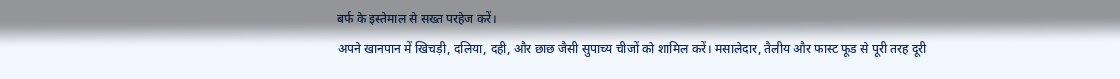बर्फ के इस्तेमाल से सख्त परहेज करें।
अपने खानपान में खिचड़ी, दलिया, दही, और छाछ जैसी सुपाच्य चीजों को शामिल करें। मसालेदार, तैलीय और फास्ट फूड से पूरी तरह दूरी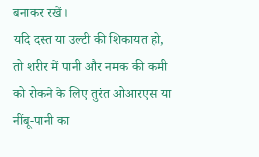बनाकर रखें।
यदि दस्त या उल्टी की शिकायत हो, तो शरीर में पानी और नमक की कमी को रोकने के लिए तुरंत ओआरएस या नींबू-पानी का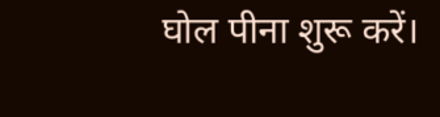घोल पीना शुरू करें।